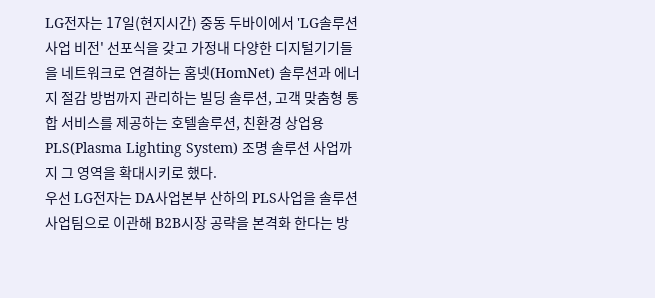LG전자는 17일(현지시간) 중동 두바이에서 'LG솔루션 사업 비전' 선포식을 갖고 가정내 다양한 디지털기기들을 네트워크로 연결하는 홈넷(HomNet) 솔루션과 에너지 절감 방범까지 관리하는 빌딩 솔루션, 고객 맞춤형 통합 서비스를 제공하는 호텔솔루션, 친환경 상업용 PLS(Plasma Lighting System) 조명 솔루션 사업까지 그 영역을 확대시키로 했다.
우선 LG전자는 DA사업본부 산하의 PLS사업을 솔루션 사업팀으로 이관해 B2B시장 공략을 본격화 한다는 방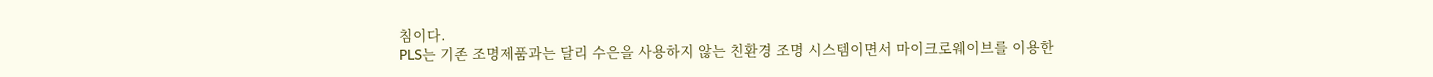침이다.
PLS는 기존 조명제품과는 달리 수은을 사용하지 않는 친환경 조명 시스템이면서 마이크로웨이브를 이용한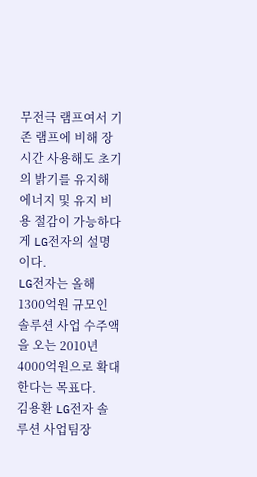무전극 램프여서 기존 램프에 비해 장시간 사용해도 초기의 밝기를 유지해 에너지 및 유지 비용 절감이 가능하다게 LG전자의 설명이다.
LG전자는 올해 1300억원 규모인 솔루션 사업 수주액을 오는 2010년 4000억원으로 확대한다는 목표다.
김용환 LG전자 솔루션 사업팀장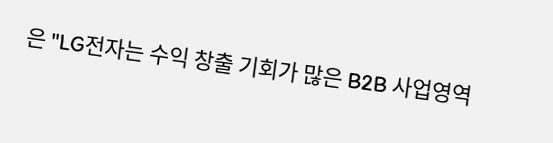은 "LG전자는 수익 창출 기회가 많은 B2B 사업영역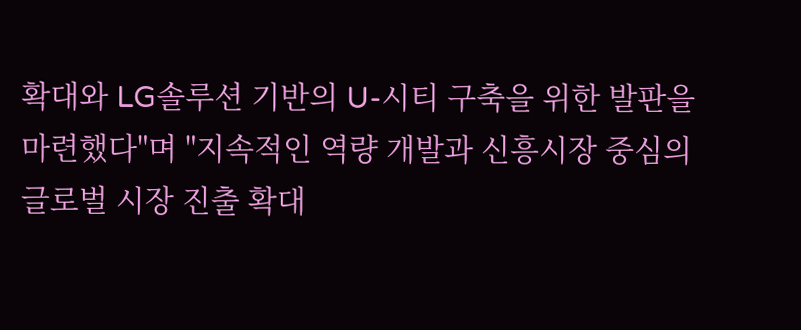확대와 LG솔루션 기반의 U-시티 구축을 위한 발판을 마련했다"며 "지속적인 역량 개발과 신흥시장 중심의 글로벌 시장 진출 확대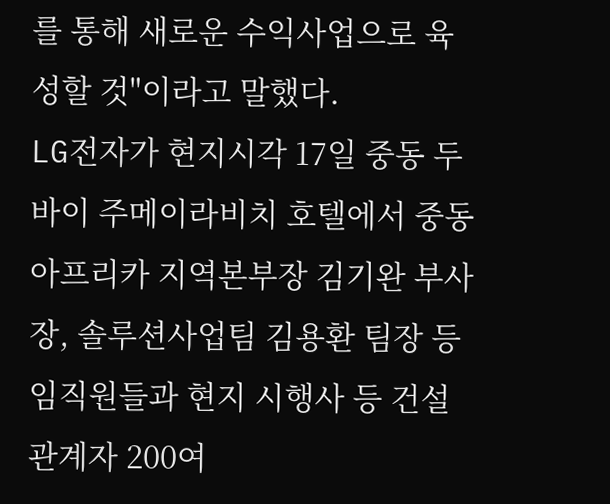를 통해 새로운 수익사업으로 육성할 것"이라고 말했다.
LG전자가 현지시각 17일 중동 두바이 주메이라비치 호텔에서 중동 아프리카 지역본부장 김기완 부사장, 솔루션사업팀 김용환 팀장 등 임직원들과 현지 시행사 등 건설관계자 200여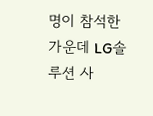명이 참석한 가운데 LG솔루션 사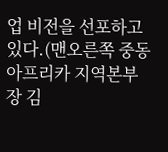업 비전을 선포하고 있다.(맨오른쪽 중동 아프리카 지역본부장 김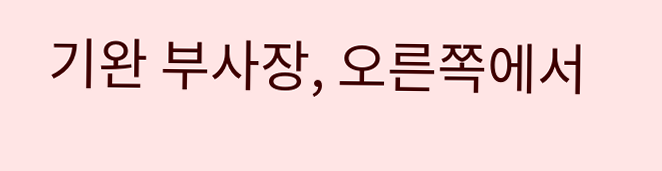기완 부사장, 오른쪽에서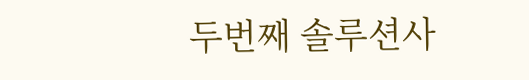두번째 솔루션사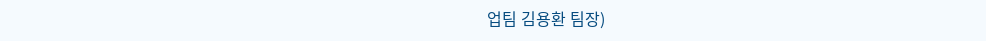업팀 김용환 팀장)